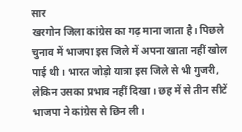सार
खरगोन जिला कांग्रेस का गढ़ माना जाता है। पिछले चुनाव में भाजपा इस जिले में अपना खाता नहीं खोल पाई थी। भारत जोड़ो यात्रा इस जिले से भी गुजरी, लेकिन उसका प्रभाव नहीं दिखा। छह में से तीन सीटें भाजपा ने कांग्रेस से छिन ली।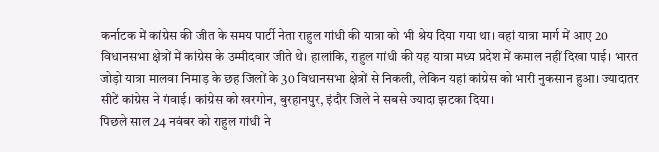कर्नाटक में कांग्रेस की जीत के समय पार्टी नेता राहुल गांधी की यात्रा को भी श्रेय दिया गया था। वहां यात्रा मार्ग में आए 20 विधानसभा क्षेत्रों में कांग्रेस के उम्मीदवार जीते थे। हालांकि, राहुल गांधी की यह यात्रा मध्य प्रदेश में कमाल नहीं दिखा पाई। भारत जोड़ो यात्रा मालवा निमाड़ के छह जिलों के 30 विधानसभा क्षेत्रों से निकली, लेकिन यहां कांग्रेस को भारी नुकसान हुआ। ज्यादातर सीटें कांग्रेस ने गंवाई। कांग्रेस को खरगोन, बुरहानपुर, इंदौर जिले ने सबसे ज्यादा झटका दिया।
पिछले साल 24 नवंबर को राहुल गांधी ने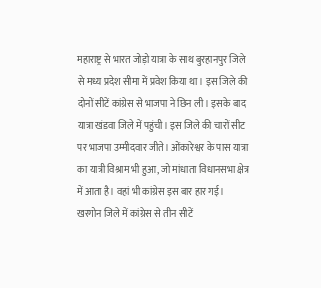महाराष्ट्र से भारत जोड़ो यात्रा के साथ बुरहानपुर जिले से मध्य प्रदेश सीमा में प्रवेश किया था। इस जिले की दोनों सीटें कांग्रेस से भाजपा ने छिन ली। इसके बाद यात्रा खंडवा जिले में पहुंची। इस जिले की चारों सीट पर भाजपा उम्मीदवार जीते। ओंकारेश्वर के पास यात्रा का यात्री विश्राम भी हुआ, जो मांधाता विधानसभा क्षेत्र में आता है। वहां भी कांग्रेस इस बार हार गई।
खरगोन जिले में कांग्रेस से तीन सीटें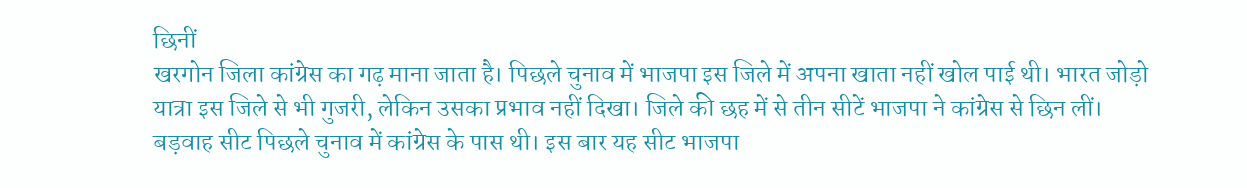छिनीं
खरगोन जिला कांग्रेस का गढ़ माना जाता है। पिछले चुनाव में भाजपा इस जिले में अपना खाता नहीं खोल पाई थी। भारत जोड़ो यात्रा इस जिले से भी गुजरी, लेकिन उसका प्रभाव नहीं दिखा। जिले की छह में से तीन सीटें भाजपा ने कांग्रेस से छिन लीं। बड़वाह सीट पिछले चुनाव में कांग्रेस के पास थी। इस बार यह सीट भाजपा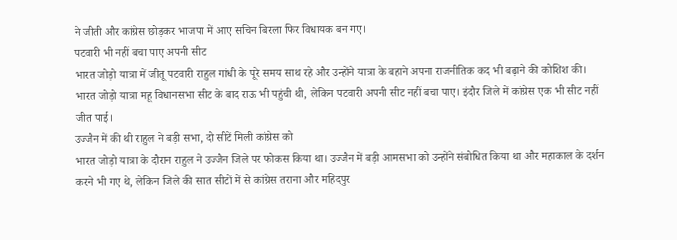ने जीती और कांग्रेस छोड़कर भाजपा में आए सचिन बिरला फिर विधायक बन गए।
पटवारी भी नहीं बचा पाए अपनी सीट
भारत जोड़ो यात्रा में जीतू पटवारी राहुल गांधी के पूरे समय साथ रहे और उन्होंने यात्रा के बहाने अपना राजनीतिक कद भी बढ़ाने की कोशिश की। भारत जोड़ो यात्रा महू विधानसभा सीट के बाद राऊ भी पहुंची थी, लेकिन पटवारी अपनी सीट नहीं बचा पाए। इंदौर जिले में कांग्रेस एक भी सीट नहीं जीत पाई।
उज्जैन में की थी राहुल ने बड़ी सभा, दो सीटें मिली कांग्रेस को
भारत जोड़ो यात्रा के दौरान राहुल ने उज्जैन जिले पर फोकस किया था। उज्जैन में बड़ी आमसभा को उन्होंने संबोधित किया था और महाकाल के दर्शन करने भी गए थे, लेकिन जिले की सात सीटों में से कांग्रेस तराना और महिदपुर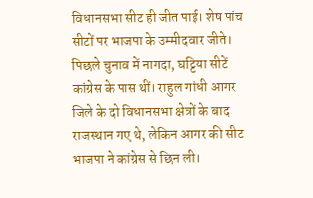विधानसभा सीट ही जीत पाई। शेष पांच सीटों पर भाजपा के उम्मीदवार जीते। पिछले चुनाव में नागदा, घट्टिया सीटें कांग्रेस के पास थीं। राहुल गांधी आगर जिले के दो विधानसभा क्षेत्रों के बाद राजस्थान गए थे, लेकिन आगर की सीट भाजपा ने कांग्रेस से छिन ली।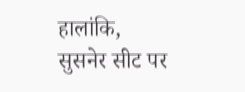हालांकि, सुसनेर सीट पर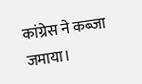कांग्रेस ने कब्जा जमाया।